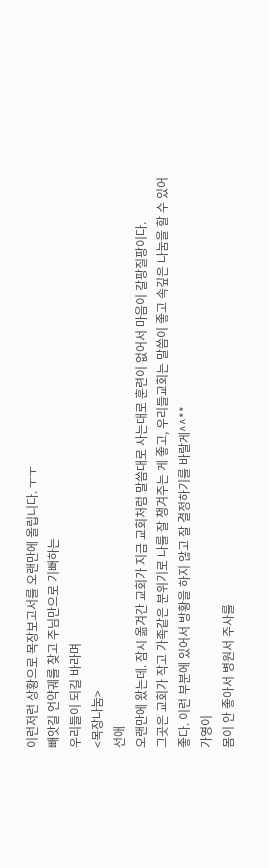이런저런 상황으로 목장보고서를 오랜만에 올립니다. ㅜㅜ
빼앗길 언약궤를 찾고 주님만으로 기뻐하는
우리들이 되길 바라며
<목장나눔>
선애
오랜만에 왔는데. 잠시 옮겨간 교회가 지금 교회처럼 말씀대로 사는대로 훈련이 없어서 마음이 갈팡질팡이다.
그곳은 교회가 작고 가족같은 분위기로 나를 잘 챙겨주는 게 좋고, 우리들교회는 말씀이 좋고 속깊은 나눔을 할 수 있어 좋다. 이런 부분에 있어서 방황을 하지 않고 잘 결정하기를 바랄게^^**
가영이
몸이 안 좋아서 병원서 주사를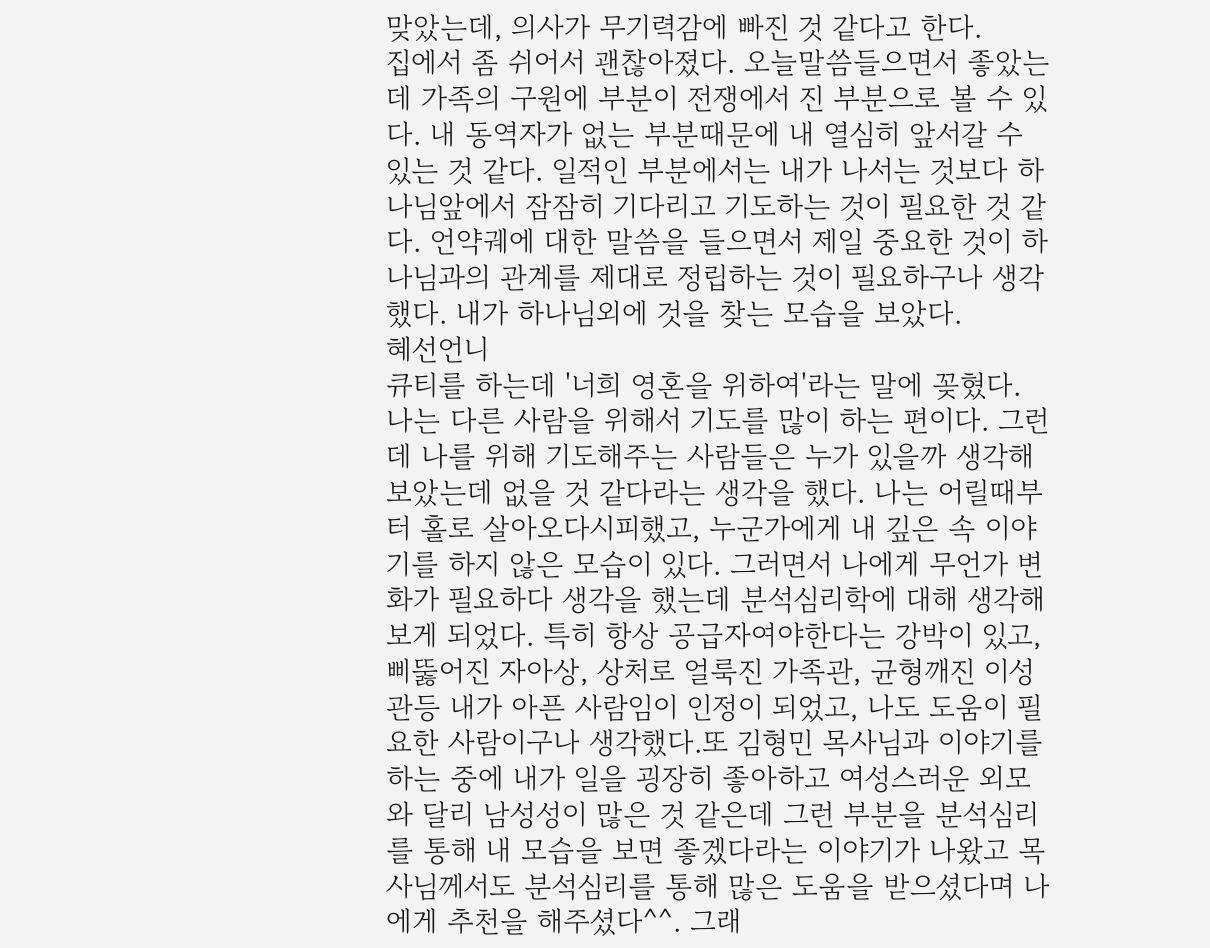맞았는데, 의사가 무기력감에 빠진 것 같다고 한다.
집에서 좀 쉬어서 괜찮아졌다. 오늘말씀들으면서 좋았는데 가족의 구원에 부분이 전쟁에서 진 부분으로 볼 수 있다. 내 동역자가 없는 부분때문에 내 열심히 앞서갈 수 있는 것 같다. 일적인 부분에서는 내가 나서는 것보다 하나님앞에서 잠잠히 기다리고 기도하는 것이 필요한 것 같다. 언약궤에 대한 말씀을 들으면서 제일 중요한 것이 하나님과의 관계를 제대로 정립하는 것이 필요하구나 생각했다. 내가 하나님외에 것을 찾는 모습을 보았다.
혜선언니
큐티를 하는데 '너희 영혼을 위하여'라는 말에 꽂혔다. 나는 다른 사람을 위해서 기도를 많이 하는 편이다. 그런데 나를 위해 기도해주는 사람들은 누가 있을까 생각해보았는데 없을 것 같다라는 생각을 했다. 나는 어릴때부터 홀로 살아오다시피했고, 누군가에게 내 깊은 속 이야기를 하지 않은 모습이 있다. 그러면서 나에게 무언가 변화가 필요하다 생각을 했는데 분석심리학에 대해 생각해보게 되었다. 특히 항상 공급자여야한다는 강박이 있고, 삐뚫어진 자아상, 상처로 얼룩진 가족관, 균형깨진 이성관등 내가 아픈 사람임이 인정이 되었고, 나도 도움이 필요한 사람이구나 생각했다.또 김형민 목사님과 이야기를 하는 중에 내가 일을 굉장히 좋아하고 여성스러운 외모와 달리 남성성이 많은 것 같은데 그런 부분을 분석심리를 통해 내 모습을 보면 좋겠다라는 이야기가 나왔고 목사님께서도 분석심리를 통해 많은 도움을 받으셨다며 나에게 추천을 해주셨다^^. 그래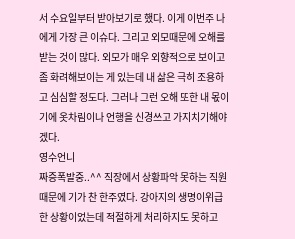서 수요일부터 받아보기로 했다. 이게 이번주 나에게 가장 큰 이슈다. 그리고 외모때문에 오해를 받는 것이 많다. 외모가 매우 외향적으로 보이고 좀 화려해보이는 게 있는데 내 삶은 극히 조용하고 심심할 정도다. 그러나 그런 오해 또한 내 몫이기에 옷차림이나 언행을 신경쓰고 가지치기해야겠다.
영수언니
짜증폭발중..^^ 직장에서 상황파악 못하는 직원 때문에 기가 찬 한주였다. 강아지의 생명이위급한 상황이었는데 적절하게 처리하지도 못하고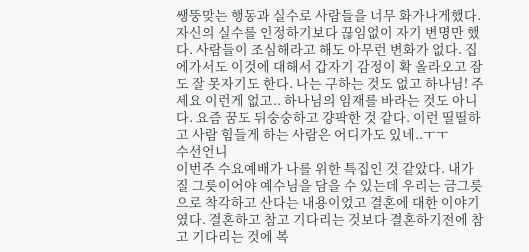쌩뚱맞는 행동과 실수로 사람들을 너무 화가나게했다. 자신의 실수를 인정하기보다 끊임없이 자기 변명만 했다. 사람들이 조심해라고 해도 아무런 변화가 없다. 집에가서도 이것에 대해서 갑자기 감정이 확 올라오고 잠도 잘 못자기도 한다. 나는 구하는 것도 없고 하나님! 주세요 이런게 없고.. 하나님의 임재를 바라는 것도 아니다. 요즘 꿈도 뒤숭숭하고 걍팍한 것 같다. 이런 띨띨하고 사람 힘들게 하는 사람은 어디가도 있네..ㅜㅜ
수선언니
이번주 수요예배가 나를 위한 특집인 것 같았다. 내가 질 그릇이어야 예수님을 담을 수 있는데 우리는 금그릇으로 착각하고 산다는 내용이었고 결혼에 대한 이야기였다. 결혼하고 참고 기다리는 것보다 결혼하기전에 참고 기다리는 것에 복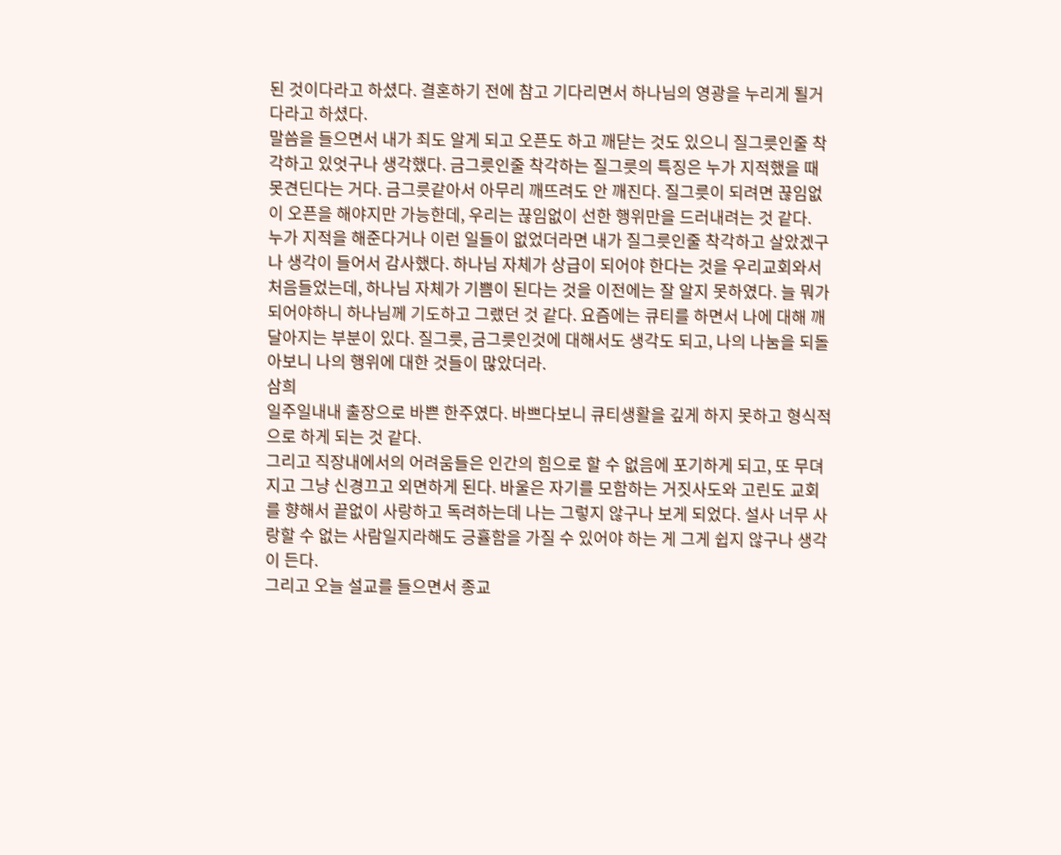된 것이다라고 하셨다. 결혼하기 전에 참고 기다리면서 하나님의 영광을 누리게 될거다라고 하셨다.
말씀을 들으면서 내가 죄도 알게 되고 오픈도 하고 깨닫는 것도 있으니 질그릇인줄 착각하고 있엇구나 생각했다. 금그릇인줄 착각하는 질그릇의 특징은 누가 지적했을 때 못견딘다는 거다. 금그릇같아서 아무리 깨뜨려도 안 깨진다. 질그릇이 되려면 끊임없이 오픈을 해야지만 가능한데, 우리는 끊임없이 선한 행위만을 드러내려는 것 같다.
누가 지적을 해준다거나 이런 일들이 없었더라면 내가 질그릇인줄 착각하고 살았겠구나 생각이 들어서 감사했다. 하나님 자체가 상급이 되어야 한다는 것을 우리교회와서 처음들었는데, 하나님 자체가 기쁨이 된다는 것을 이전에는 잘 알지 못하였다. 늘 뭐가 되어야하니 하나님께 기도하고 그랬던 것 같다. 요즘에는 큐티를 하면서 나에 대해 깨달아지는 부분이 있다. 질그릇, 금그릇인것에 대해서도 생각도 되고, 나의 나눔을 되돌아보니 나의 행위에 대한 것들이 많았더라.
삼희
일주일내내 출장으로 바쁜 한주였다. 바쁘다보니 큐티생활을 깊게 하지 못하고 형식적으로 하게 되는 것 같다.
그리고 직장내에서의 어려움들은 인간의 힘으로 할 수 없음에 포기하게 되고, 또 무뎌지고 그냥 신경끄고 외면하게 된다. 바울은 자기를 모함하는 거짓사도와 고린도 교회를 향해서 끝없이 사랑하고 독려하는데 나는 그렇지 않구나 보게 되었다. 설사 너무 사랑할 수 없는 사람일지라해도 긍휼함을 가질 수 있어야 하는 게 그게 쉽지 않구나 생각이 든다.
그리고 오늘 설교를 들으면서 종교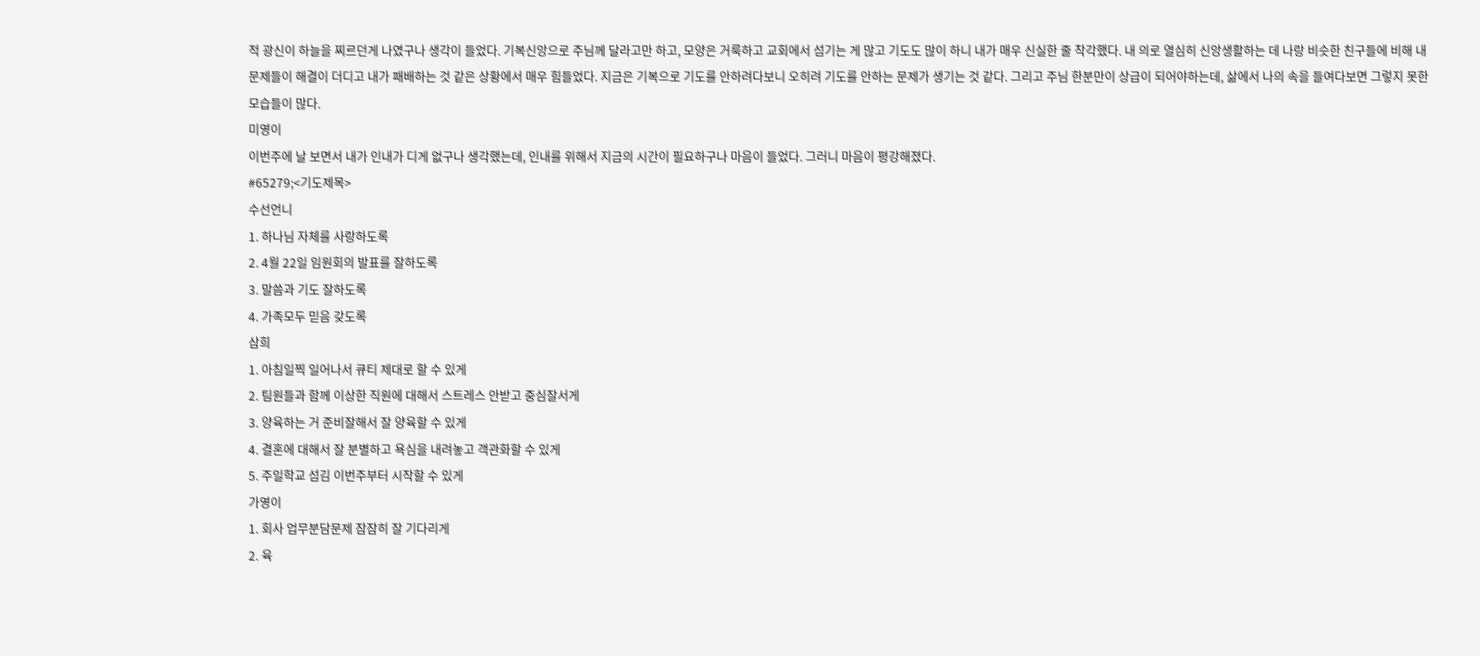적 광신이 하늘을 찌르던게 나였구나 생각이 들었다. 기복신앙으로 주님께 달라고만 하고, 모양은 거룩하고 교회에서 섬기는 게 많고 기도도 많이 하니 내가 매우 신실한 줄 착각했다. 내 의로 열심히 신앙생활하는 데 나랑 비슷한 친구들에 비해 내 문제들이 해결이 더디고 내가 패배하는 것 같은 상황에서 매우 힘들었다. 지금은 기복으로 기도를 안하려다보니 오히려 기도를 안하는 문제가 생기는 것 같다. 그리고 주님 한분만이 상급이 되어야하는데, 삶에서 나의 속을 들여다보면 그렇지 못한 모습들이 많다.
미영이
이번주에 날 보면서 내가 인내가 디게 없구나 생각했는데, 인내를 위해서 지금의 시간이 필요하구나 마음이 들었다. 그러니 마음이 평강해졌다.
#65279;<기도제목>
수선언니
1. 하나님 자체를 사랑하도록
2. 4월 22일 임원회의 발표를 잘하도록
3. 말씀과 기도 잘하도록
4. 가족모두 믿음 갖도록
삼희
1. 아침일찍 일어나서 큐티 제대로 할 수 있게
2. 팀원들과 함께 이상한 직원에 대해서 스트레스 안받고 중심잘서게
3. 양육하는 거 준비잘해서 잘 양육할 수 있게
4. 결혼에 대해서 잘 분별하고 욕심을 내려놓고 객관화할 수 있게
5. 주일학교 섬김 이번주부터 시작할 수 있게
가영이
1. 회사 업무분담문제 잠잠히 잘 기다리게
2. 육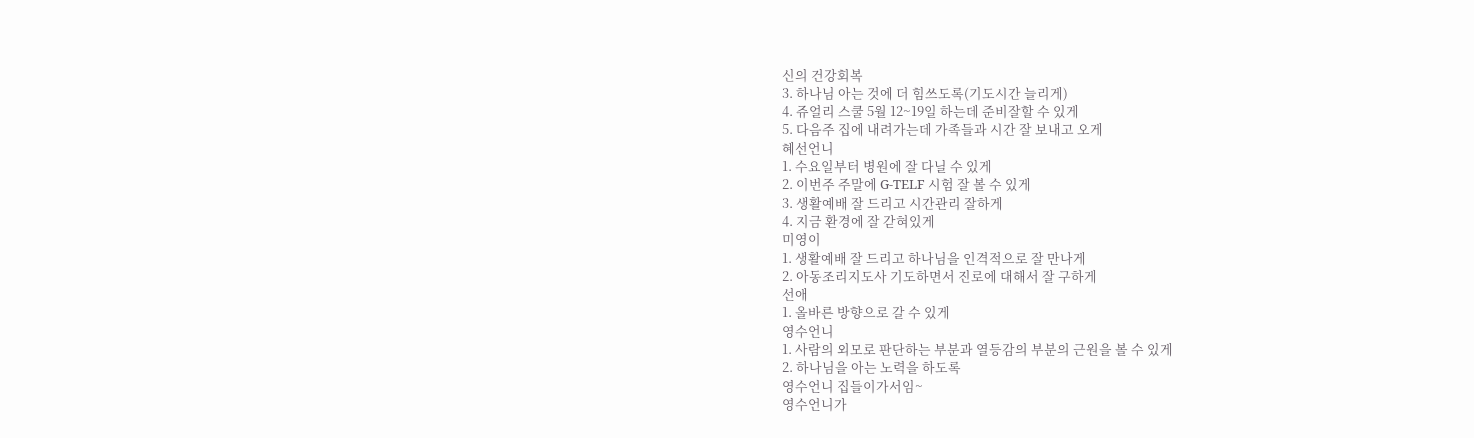신의 건강회복
3. 하나님 아는 것에 더 힘쓰도록(기도시간 늘리게)
4. 쥬얼리 스쿨 5월 12~19일 하는데 준비잘할 수 있게
5. 다음주 집에 내려가는데 가족들과 시간 잘 보내고 오게
혜선언니
1. 수요일부터 병원에 잘 다닐 수 있게
2. 이번주 주말에 G-TELF 시험 잘 볼 수 있게
3. 생활예배 잘 드리고 시간관리 잘하게
4. 지금 환경에 잘 갇혀있게
미영이
1. 생활예배 잘 드리고 하나님을 인격적으로 잘 만나게
2. 아동조리지도사 기도하면서 진로에 대해서 잘 구하게
선애
1. 올바른 방향으로 갈 수 있게
영수언니
1. 사람의 외모로 판단하는 부분과 열등감의 부분의 근원을 볼 수 있게
2. 하나님을 아는 노력을 하도록
영수언니 집들이가서임~
영수언니가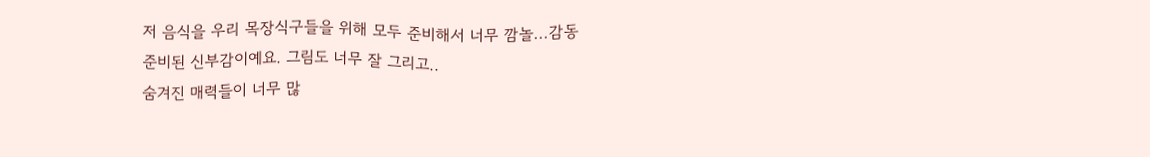저 음식을 우리 목장식구들을 위해 모두 준비해서 너무 깜놀...감동
준비된 신부감이예요. 그림도 너무 잘 그리고..
숨겨진 매력들이 너무 많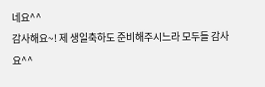네요^^
감사해요~! 제 생일축하도 준비해주시느라 모두들 감사요^^